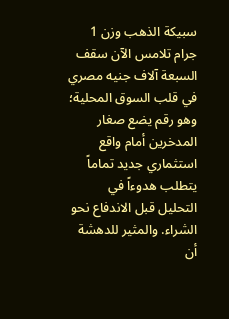سبيكة الذهب وزن 1 جرام تلامس الآن سقف السبعة آلاف جنيه مصري في قلب السوق المحلية؛ وهو رقم يضع صغار المدخرين أمام واقع استثماري جديد تماماً يتطلب هدوءاً في التحليل قبل الاندفاع نحو الشراء. والمثير للدهشة أن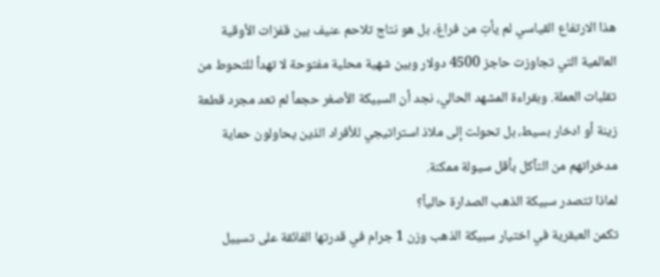هذا الارتفاع القياسي لم يأتِ من فراغ، بل هو نتاج تلاحم عنيف بين قفزات الأوقية العالمية التي تجاوزت حاجز 4500 دولار وبين شهية محلية مفتوحة لا تهدأ للتحوط من تقلبات العملة. وبقراءة المشهد الحالي، نجد أن السبيكة الأصغر حجماً لم تعد مجرد قطعة زينة أو ادخار بسيط، بل تحولت إلى ملاذ استراتيجي للأفراد الذين يحاولون حماية مدخراتهم من التآكل بأقل سيولة ممكنة.
لماذا تتصدر سبيكة الذهب الصدارة حالياً؟
تكمن العبقرية في اختيار سبيكة الذهب وزن 1 جرام في قدرتها الفائقة على تسييل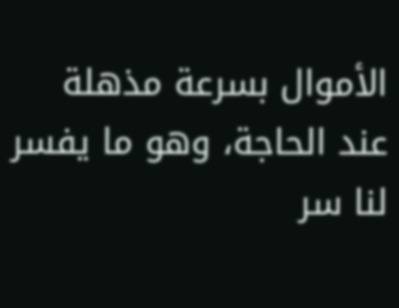الأموال بسرعة مذهلة عند الحاجة، وهو ما يفسر لنا سر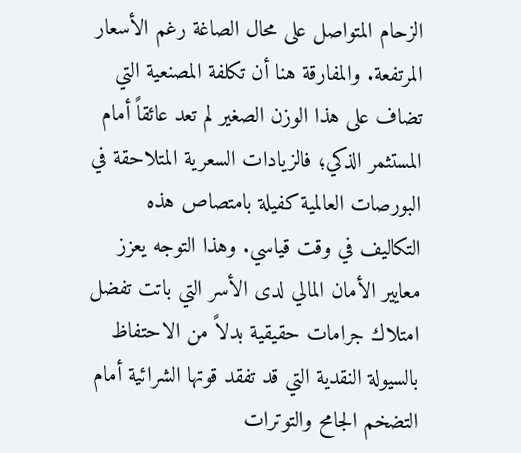الزحام المتواصل على محال الصاغة رغم الأسعار المرتفعة. والمفارقة هنا أن تكلفة المصنعية التي تضاف على هذا الوزن الصغير لم تعد عائقاً أمام المستثمر الذكي؛ فالزيادات السعرية المتلاحقة في البورصات العالمية كفيلة بامتصاص هذه التكاليف في وقت قياسي. وهذا التوجه يعزز معايير الأمان المالي لدى الأسر التي باتت تفضل امتلاك جرامات حقيقية بدلاً من الاحتفاظ بالسيولة النقدية التي قد تفقد قوتها الشرائية أمام التضخم الجامح والتوترات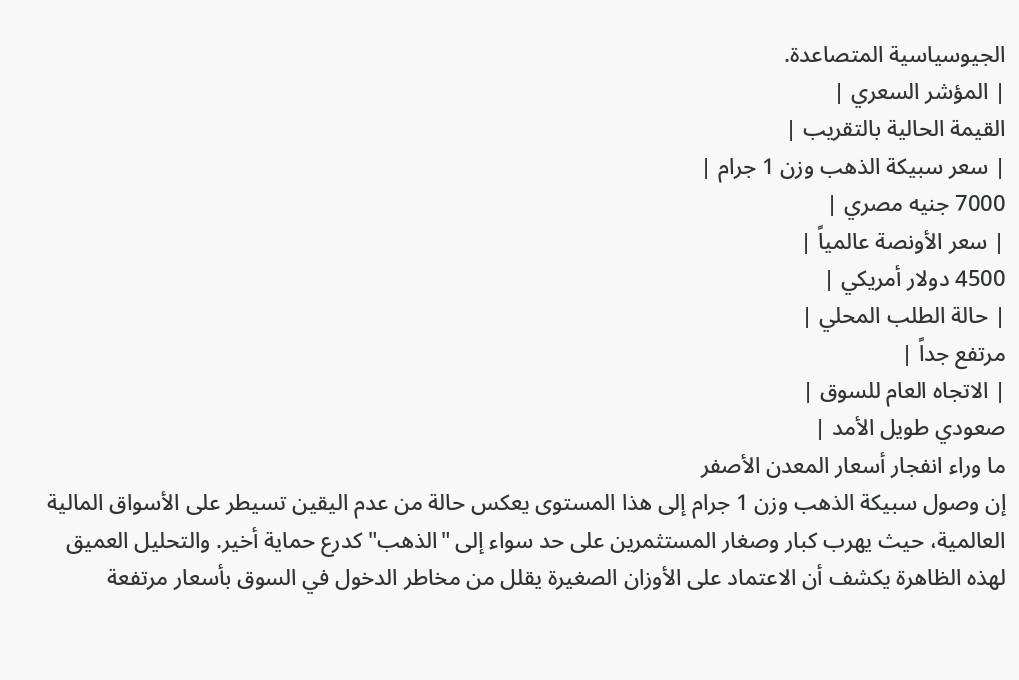الجيوسياسية المتصاعدة.
| المؤشر السعري |
القيمة الحالية بالتقريب |
| سعر سبيكة الذهب وزن 1 جرام |
7000 جنيه مصري |
| سعر الأونصة عالمياً |
4500 دولار أمريكي |
| حالة الطلب المحلي |
مرتفع جداً |
| الاتجاه العام للسوق |
صعودي طويل الأمد |
ما وراء انفجار أسعار المعدن الأصفر
إن وصول سبيكة الذهب وزن 1 جرام إلى هذا المستوى يعكس حالة من عدم اليقين تسيطر على الأسواق المالية العالمية، حيث يهرب كبار وصغار المستثمرين على حد سواء إلى "الذهب" كدرع حماية أخير. والتحليل العميق لهذه الظاهرة يكشف أن الاعتماد على الأوزان الصغيرة يقلل من مخاطر الدخول في السوق بأسعار مرتفعة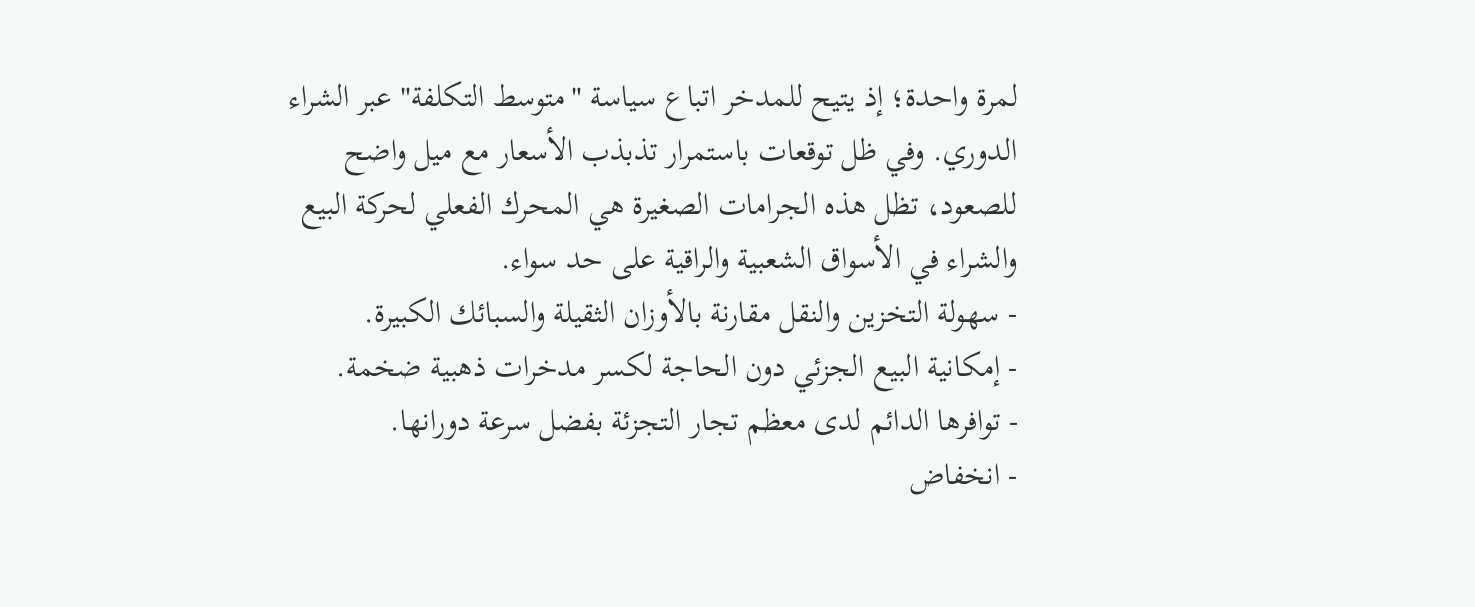لمرة واحدة؛ إذ يتيح للمدخر اتباع سياسة "متوسط التكلفة" عبر الشراء الدوري. وفي ظل توقعات باستمرار تذبذب الأسعار مع ميل واضح للصعود، تظل هذه الجرامات الصغيرة هي المحرك الفعلي لحركة البيع والشراء في الأسواق الشعبية والراقية على حد سواء.
- سهولة التخزين والنقل مقارنة بالأوزان الثقيلة والسبائك الكبيرة.
- إمكانية البيع الجزئي دون الحاجة لكسر مدخرات ذهبية ضخمة.
- توافرها الدائم لدى معظم تجار التجزئة بفضل سرعة دورانها.
- انخفاض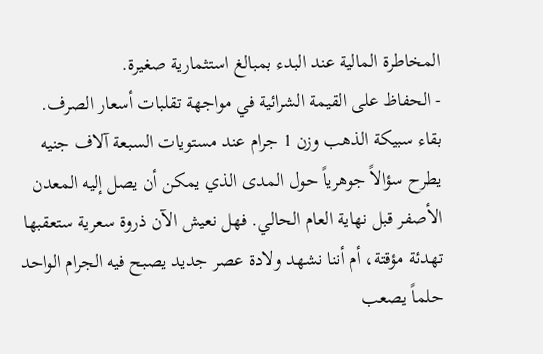المخاطرة المالية عند البدء بمبالغ استثمارية صغيرة.
- الحفاظ على القيمة الشرائية في مواجهة تقلبات أسعار الصرف.
بقاء سبيكة الذهب وزن 1 جرام عند مستويات السبعة آلاف جنيه يطرح سؤالاً جوهرياً حول المدى الذي يمكن أن يصل إليه المعدن الأصفر قبل نهاية العام الحالي. فهل نعيش الآن ذروة سعرية ستعقبها تهدئة مؤقتة، أم أننا نشهد ولادة عصر جديد يصبح فيه الجرام الواحد حلماً يصعب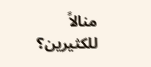منالاً للكثيرين؟